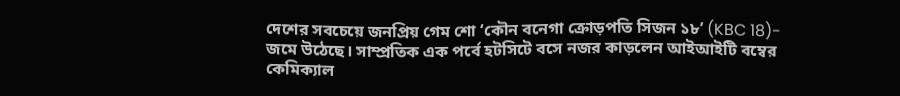দেশের সবচেয়ে জনপ্রিয় গেম শো ‘কৌন বনেগা ক্রোড়পতি সিজন ১৮’ (KBC 18)- জমে উঠেছে। সাম্প্রতিক এক পর্বে হটসিটে বসে নজর কাড়লেন আইআইটি বম্বের কেমিক্যাল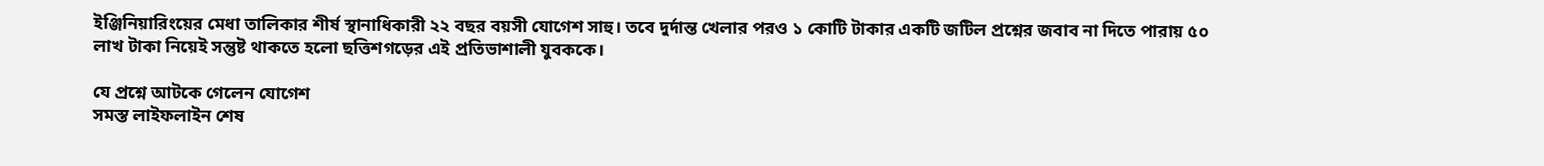ইঞ্জিনিয়ারিংয়ের মেধা তালিকার শীর্ষ স্থানাধিকারী ২২ বছর বয়সী যোগেশ সাহু। তবে দুর্দান্ত খেলার পরও ১ কোটি টাকার একটি জটিল প্রশ্নের জবাব না দিতে পারায় ৫০ লাখ টাকা নিয়েই সন্তুষ্ট থাকতে হলো ছত্তিশগড়ের এই প্রতিভাশালী যুবককে।

যে প্রশ্নে আটকে গেলেন যোগেশ
সমস্ত লাইফলাইন শেষ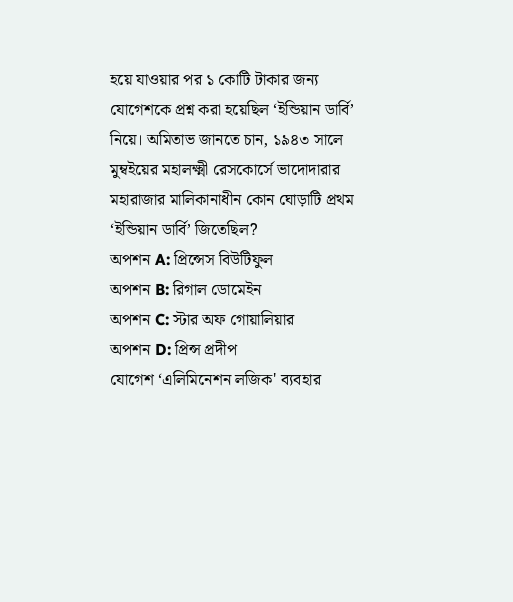হয়ে যাওয়ার পর ১ কোটি টাকার জন্য যোগেশকে প্রশ্ন করা হয়েছিল ‘ইন্ডিয়ান ডার্বি’ নিয়ে। অমিতাভ জানতে চান, ১৯৪৩ সালে মুম্বইয়ের মহালক্ষ্মী রেসকোর্সে ভাদোদারার মহারাজার মালিকানাধীন কোন ঘোড়াটি প্রথম ‘ইন্ডিয়ান ডার্বি’ জিতেছিল?
অপশন A: প্রিন্সেস বিউটিফুল
অপশন B: রিগাল ডোমেইন
অপশন C: স্টার অফ গোয়ালিয়ার
অপশন D: প্রিন্স প্রদীপ
যোগেশ ‘এলিমিনেশন লজিক' ব্যবহার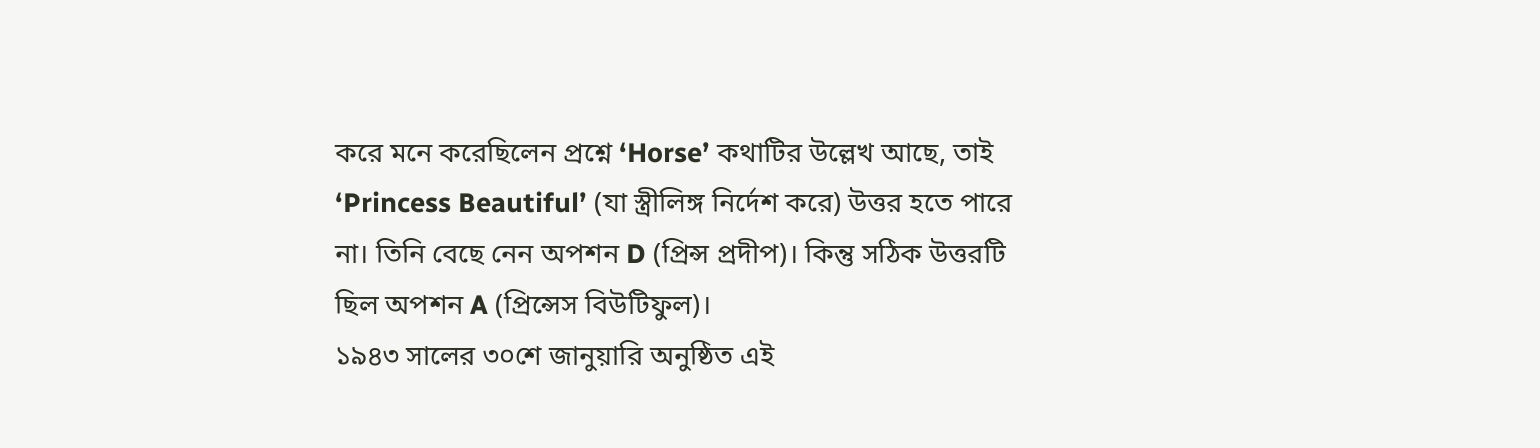করে মনে করেছিলেন প্রশ্নে ‘Horse’ কথাটির উল্লেখ আছে, তাই ‘Princess Beautiful’ (যা স্ত্রীলিঙ্গ নির্দেশ করে) উত্তর হতে পারে না। তিনি বেছে নেন অপশন D (প্রিন্স প্রদীপ)। কিন্তু সঠিক উত্তরটি ছিল অপশন A (প্রিন্সেস বিউটিফুল)।
১৯৪৩ সালের ৩০শে জানুয়ারি অনুষ্ঠিত এই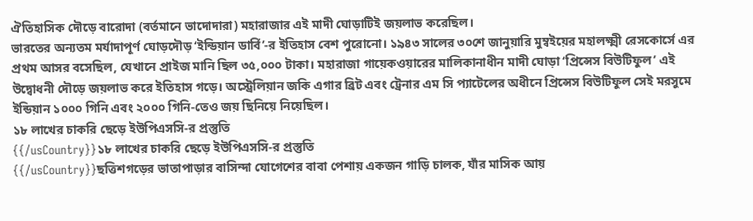ঐতিহাসিক দৌড়ে বারোদা (বর্তমানে ভাদোদারা) মহারাজার এই মাদী ঘোড়াটিই জয়লাভ করেছিল।
ভারতের অন্যতম মর্যাদাপূর্ণ ঘোড়দৌড় ‘ইন্ডিয়ান ডার্বি’-র ইতিহাস বেশ পুরোনো। ১৯৪৩ সালের ৩০শে জানুয়ারি মুম্বইয়ের মহালক্ষ্মী রেসকোর্সে এর প্রথম আসর বসেছিল, যেখানে প্রাইজ মানি ছিল ৩৫,০০০ টাকা। মহারাজা গায়েকওয়ারের মালিকানাধীন মাদী ঘোড়া ‘প্রিন্সেস বিউটিফুল’ এই উদ্বোধনী দৌড়ে জয়লাভ করে ইতিহাস গড়ে। অস্ট্রেলিয়ান জকি এগার ব্রিট এবং ট্রেনার এম সি প্যাটেলের অধীনে প্রিন্সেস বিউটিফুল সেই মরসুমে ইন্ডিয়ান ১০০০ গিনি এবং ২০০০ গিনি-তেও জয় ছিনিয়ে নিয়েছিল।
১৮ লাখের চাকরি ছেড়ে ইউপিএসসি-র প্রস্তুতি
{{/usCountry}}১৮ লাখের চাকরি ছেড়ে ইউপিএসসি-র প্রস্তুতি
{{/usCountry}}ছত্তিশগড়ের ভাতাপাড়ার বাসিন্দা যোগেশের বাবা পেশায় একজন গাড়ি চালক, যাঁর মাসিক আয়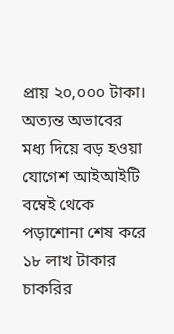প্রায় ২০,০০০ টাকা। অত্যন্ত অভাবের মধ্য দিয়ে বড় হওয়া যোগেশ আইআইটি বম্বেই থেকে পড়াশোনা শেষ করে ১৮ লাখ টাকার চাকরির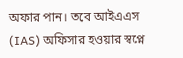অফার পান। তবে আইএএস (IAS) অফিসার হওয়ার স্বপ্নে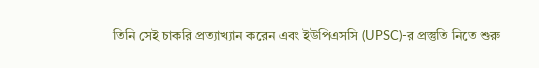তিনি সেই চাকরি প্রত্যাখ্যান করেন এবং ইউপিএসসি (UPSC)-র প্রস্তুতি নিতে শুরু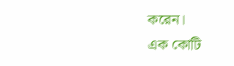করেন।
এক কোটি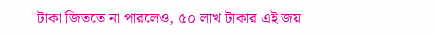টাকা জিততে না পারলেও, ৫০ লাখ টাকার এই জয়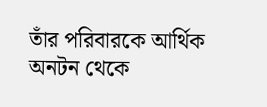তাঁর পরিবারকে আর্থিক অনটন থেকে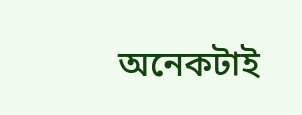অনেকটাই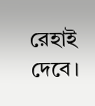রেহাই দেবে।